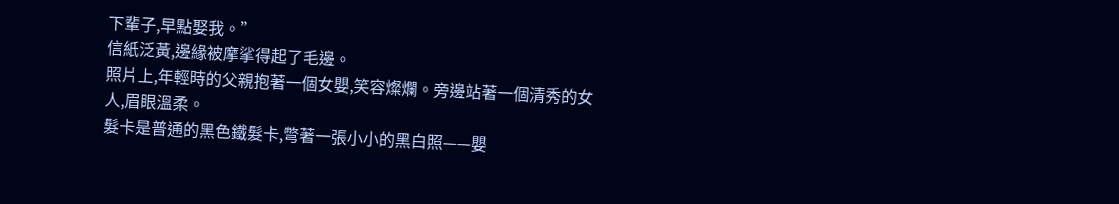下輩子,早點娶我。”
信紙泛黃,邊緣被摩挲得起了毛邊。
照片上,年輕時的父親抱著一個女嬰,笑容燦爛。旁邊站著一個清秀的女人,眉眼溫柔。
髮卡是普通的黑色鐵髮卡,彆著一張小小的黑白照——嬰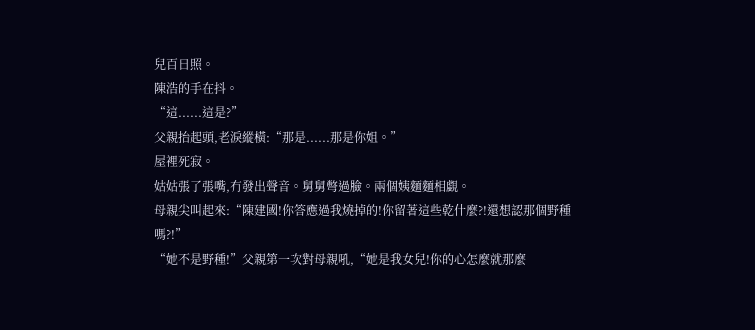兒百日照。
陳浩的手在抖。
“這......這是?”
父親抬起頭,老淚縱橫:“那是......那是你姐。”
屋裡死寂。
姑姑張了張嘴,冇發出聲音。舅舅彆過臉。兩個姨麵麵相覷。
母親尖叫起來:“陳建國!你答應過我燒掉的!你留著這些乾什麼?!還想認那個野種嗎?!”
“她不是野種!”父親第一次對母親吼,“她是我女兒!你的心怎麼就那麼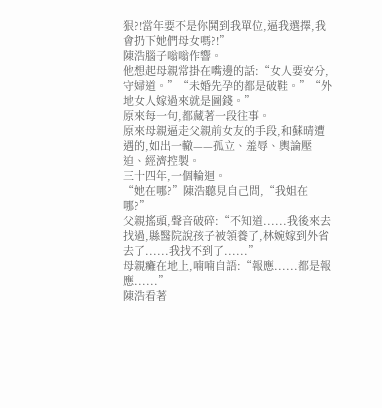狠?!當年要不是你鬨到我單位,逼我選擇,我會扔下她們母女嗎?!”
陳浩腦子嗡嗡作響。
他想起母親常掛在嘴邊的話:“女人要安分,守婦道。”“未婚先孕的都是破鞋。”“外地女人嫁過來就是圖錢。”
原來每一句,都藏著一段往事。
原來母親逼走父親前女友的手段,和蘇晴遭遇的,如出一轍——孤立、羞辱、輿論壓迫、經濟控製。
三十四年,一個輪迴。
“她在哪?”陳浩聽見自己問,“我姐在哪?”
父親搖頭,聲音破碎:“不知道......我後來去找過,縣醫院說孩子被領養了,林婉嫁到外省去了......我找不到了......”
母親癱在地上,喃喃自語:“報應......都是報應......”
陳浩看著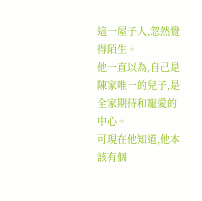這一屋子人,忽然覺得陌生。
他一直以為,自己是陳家唯一的兒子,是全家期待和寵愛的中心。
可現在他知道,他本該有個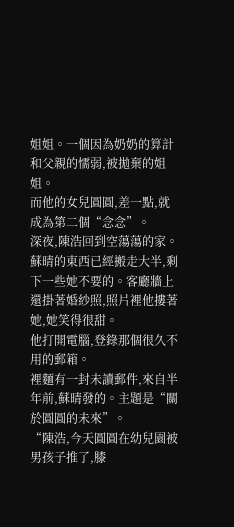姐姐。一個因為奶奶的算計和父親的懦弱,被拋棄的姐姐。
而他的女兒圓圓,差一點,就成為第二個“念念”。
深夜,陳浩回到空蕩蕩的家。
蘇晴的東西已經搬走大半,剩下一些她不要的。客廳牆上還掛著婚紗照,照片裡他摟著她,她笑得很甜。
他打開電腦,登錄那個很久不用的郵箱。
裡麵有一封未讀郵件,來自半年前,蘇晴發的。主題是“關於圓圓的未來”。
“陳浩,今天圓圓在幼兒園被男孩子推了,膝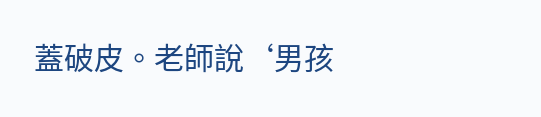蓋破皮。老師說‘男孩